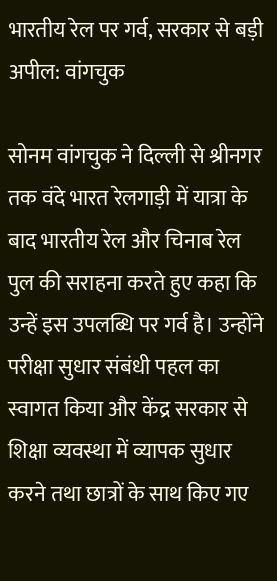भारतीय रेल पर गर्व, सरकार से बड़ी अपील: वांगचुक

सोनम वांगचुक ने दिल्ली से श्रीनगर तक वंदे भारत रेलगाड़ी में यात्रा के बाद भारतीय रेल और चिनाब रेल पुल की सराहना करते हुए कहा कि उन्हें इस उपलब्धि पर गर्व है। उन्होंने परीक्षा सुधार संबंधी पहल का स्वागत किया और केंद्र सरकार से शिक्षा व्यवस्था में व्यापक सुधार करने तथा छात्रों के साथ किए गए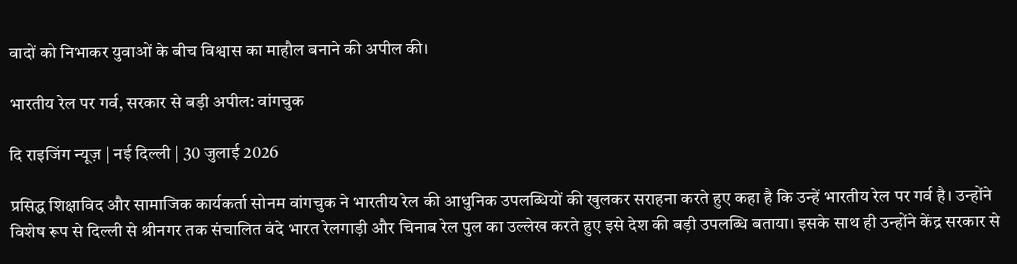वादों को निभाकर युवाओं के बीच विश्वास का माहौल बनाने की अपील की।

भारतीय रेल पर गर्व, सरकार से बड़ी अपील: वांगचुक

दि राइजिंग न्यूज़ | नई दिल्ली | 30 जुलाई 2026

प्रसिद्ध शिक्षाविद और सामाजिक कार्यकर्ता सोनम वांगचुक ने भारतीय रेल की आधुनिक उपलब्धियों की खुलकर सराहना करते हुए कहा है कि उन्हें भारतीय रेल पर गर्व है। उन्होंने विशेष रूप से दिल्ली से श्रीनगर तक संचालित वंदे भारत रेलगाड़ी और चिनाब रेल पुल का उल्लेख करते हुए इसे देश की बड़ी उपलब्धि बताया। इसके साथ ही उन्होंने केंद्र सरकार से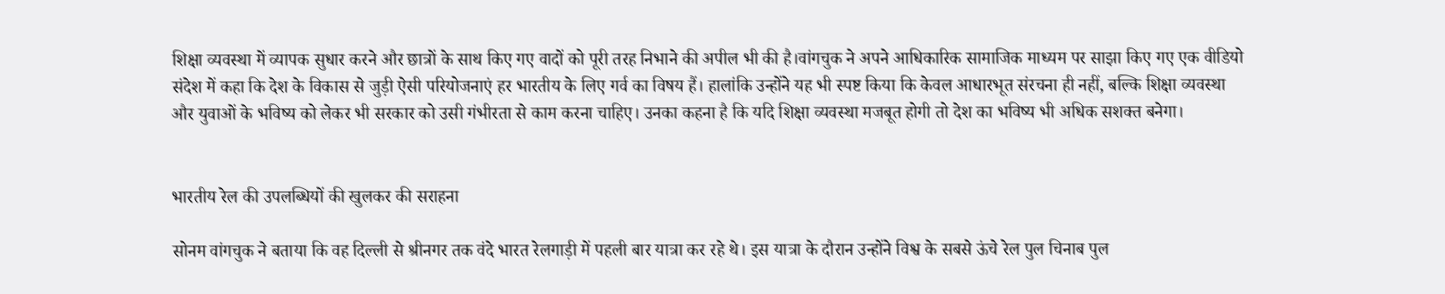शिक्षा व्यवस्था में व्यापक सुधार करने और छात्रों के साथ किए गए वादों को पूरी तरह निभाने की अपील भी की है।वांगचुक ने अपने आधिकारिक सामाजिक माध्यम पर साझा किए गए एक वीडियो संदेश में कहा कि देश के विकास से जुड़ी ऐसी परियोजनाएं हर भारतीय के लिए गर्व का विषय हैं। हालांकि उन्होंने यह भी स्पष्ट किया कि केवल आधारभूत संरचना ही नहीं, बल्कि शिक्षा व्यवस्था और युवाओं के भविष्य को लेकर भी सरकार को उसी गंभीरता से काम करना चाहिए। उनका कहना है कि यदि शिक्षा व्यवस्था मजबूत होगी तो देश का भविष्य भी अधिक सशक्त बनेगा।


भारतीय रेल की उपलब्धियों की खुलकर की सराहना

सोनम वांगचुक ने बताया कि वह दिल्ली से श्रीनगर तक वंदे भारत रेलगाड़ी में पहली बार यात्रा कर रहे थे। इस यात्रा के दौरान उन्होंने विश्व के सबसे ऊंचे रेल पुल चिनाब पुल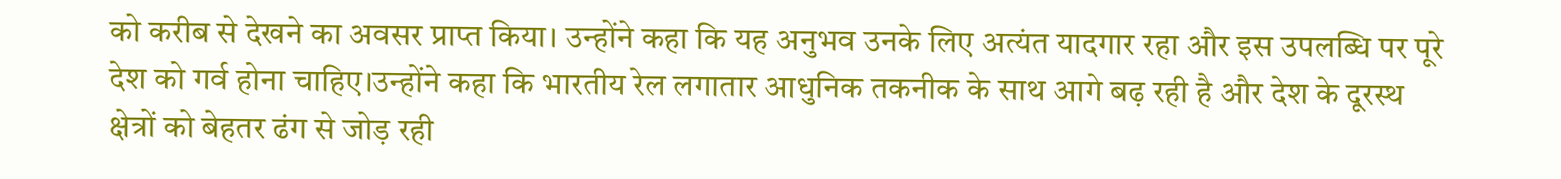को करीब से देखने का अवसर प्राप्त किया। उन्होंने कहा कि यह अनुभव उनके लिए अत्यंत यादगार रहा और इस उपलब्धि पर पूरे देश को गर्व होना चाहिए।उन्होंने कहा कि भारतीय रेल लगातार आधुनिक तकनीक के साथ आगे बढ़ रही है और देश के दूरस्थ क्षेत्रों को बेहतर ढंग से जोड़ रही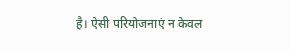है। ऐसी परियोजनाएं न केवल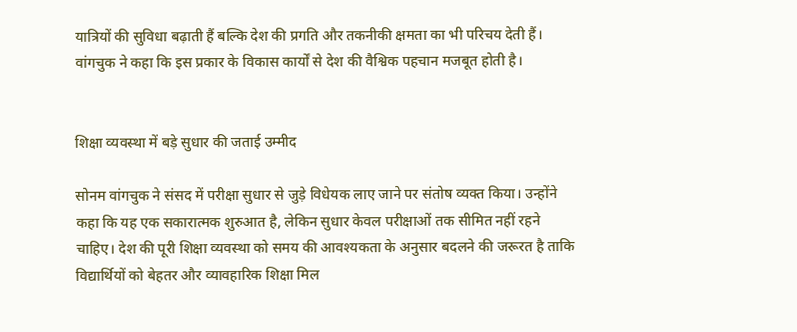यात्रियों की सुविधा बढ़ाती हैं बल्कि देश की प्रगति और तकनीकी क्षमता का भी परिचय देती हैं। वांगचुक ने कहा कि इस प्रकार के विकास कार्यों से देश की वैश्विक पहचान मजबूत होती है।


शिक्षा व्यवस्था में बड़े सुधार की जताई उम्मीद

सोनम वांगचुक ने संसद में परीक्षा सुधार से जुड़े विधेयक लाए जाने पर संतोष व्यक्त किया। उन्होंने कहा कि यह एक सकारात्मक शुरुआत है, लेकिन सुधार केवल परीक्षाओं तक सीमित नहीं रहने चाहिए। देश की पूरी शिक्षा व्यवस्था को समय की आवश्यकता के अनुसार बदलने की जरूरत है ताकि विद्यार्थियों को बेहतर और व्यावहारिक शिक्षा मिल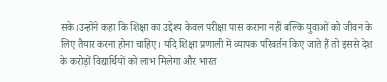सके।उन्होंने कहा कि शिक्षा का उद्देश्य केवल परीक्षा पास कराना नहीं बल्कि युवाओं को जीवन के लिए तैयार करना होना चाहिए। यदि शिक्षा प्रणाली में व्यापक परिवर्तन किए जाते हैं तो इससे देश के करोड़ों विद्यार्थियों को लाभ मिलेगा और भारत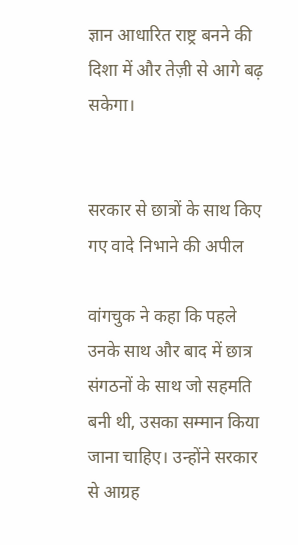ज्ञान आधारित राष्ट्र बनने की दिशा में और तेज़ी से आगे बढ़ सकेगा।


सरकार से छात्रों के साथ किए गए वादे निभाने की अपील

वांगचुक ने कहा कि पहले उनके साथ और बाद में छात्र संगठनों के साथ जो सहमति बनी थी, उसका सम्मान किया जाना चाहिए। उन्होंने सरकार से आग्रह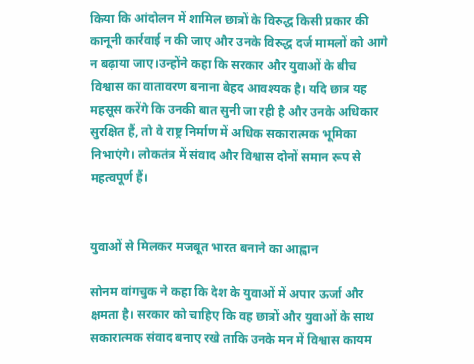किया कि आंदोलन में शामिल छात्रों के विरुद्ध किसी प्रकार की कानूनी कार्रवाई न की जाए और उनके विरुद्ध दर्ज मामलों को आगे न बढ़ाया जाए।उन्होंने कहा कि सरकार और युवाओं के बीच विश्वास का वातावरण बनाना बेहद आवश्यक है। यदि छात्र यह महसूस करेंगे कि उनकी बात सुनी जा रही है और उनके अधिकार सुरक्षित हैं, तो वे राष्ट्र निर्माण में अधिक सकारात्मक भूमिका निभाएंगे। लोकतंत्र में संवाद और विश्वास दोनों समान रूप से महत्वपूर्ण हैं।


युवाओं से मिलकर मजबूत भारत बनाने का आह्वान

सोनम वांगचुक ने कहा कि देश के युवाओं में अपार ऊर्जा और क्षमता है। सरकार को चाहिए कि वह छात्रों और युवाओं के साथ सकारात्मक संवाद बनाए रखे ताकि उनके मन में विश्वास कायम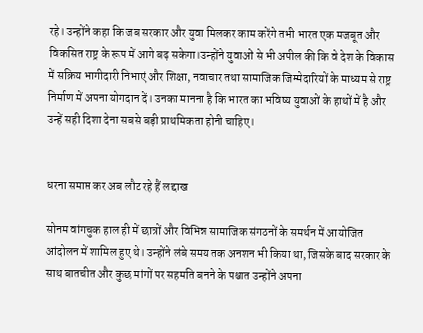रहे। उन्होंने कहा कि जब सरकार और युवा मिलकर काम करेंगे तभी भारत एक मजबूत और विकसित राष्ट्र के रूप में आगे बढ़ सकेगा।उन्होंने युवाओं से भी अपील की कि वे देश के विकास में सक्रिय भागीदारी निभाएं और शिक्षा, नवाचार तथा सामाजिक जिम्मेदारियों के माध्यम से राष्ट्र निर्माण में अपना योगदान दें। उनका मानना है कि भारत का भविष्य युवाओं के हाथों में है और उन्हें सही दिशा देना सबसे बड़ी प्राथमिकता होनी चाहिए।


धरना समाप्त कर अब लौट रहे हैं लद्दाख

सोनम वांगचुक हाल ही में छात्रों और विभिन्न सामाजिक संगठनों के समर्थन में आयोजित आंदोलन में शामिल हुए थे। उन्होंने लंबे समय तक अनशन भी किया था, जिसके बाद सरकार के साथ बातचीत और कुछ मांगों पर सहमति बनने के पश्चात उन्होंने अपना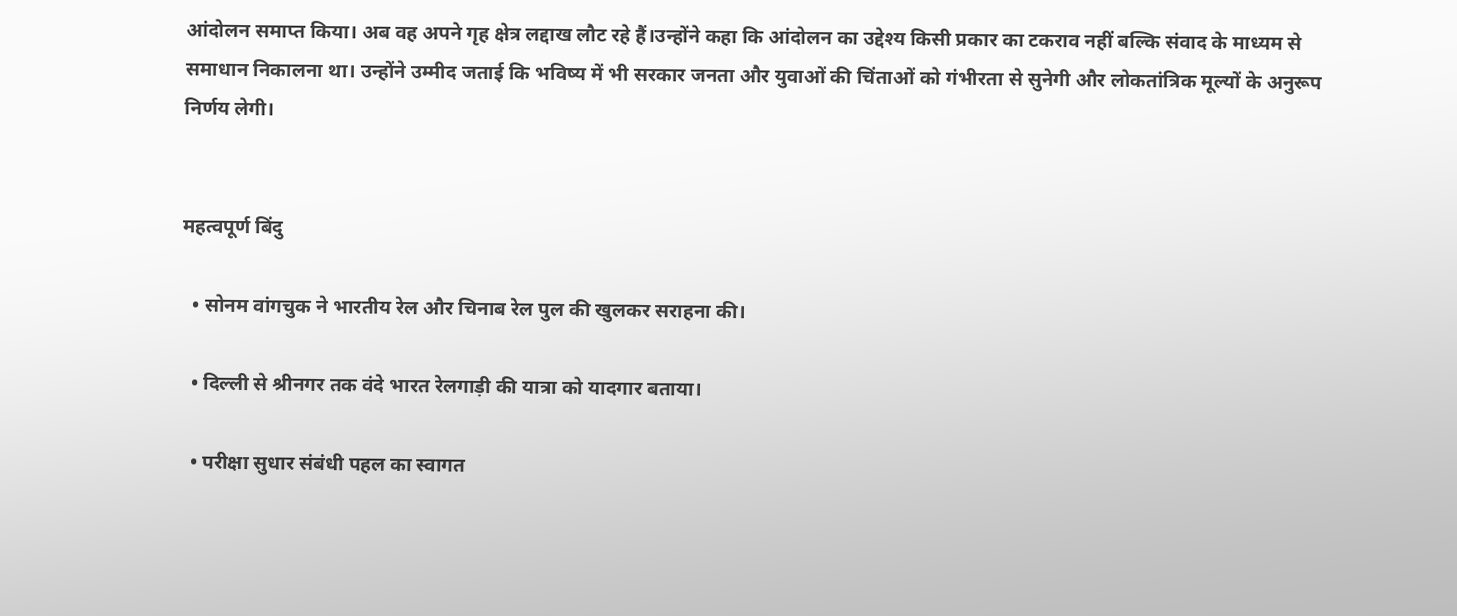आंदोलन समाप्त किया। अब वह अपने गृह क्षेत्र लद्दाख लौट रहे हैं।उन्होंने कहा कि आंदोलन का उद्देश्य किसी प्रकार का टकराव नहीं बल्कि संवाद के माध्यम से समाधान निकालना था। उन्होंने उम्मीद जताई कि भविष्य में भी सरकार जनता और युवाओं की चिंताओं को गंभीरता से सुनेगी और लोकतांत्रिक मूल्यों के अनुरूप निर्णय लेगी।


महत्वपूर्ण बिंदु

  • सोनम वांगचुक ने भारतीय रेल और चिनाब रेल पुल की खुलकर सराहना की।

  • दिल्ली से श्रीनगर तक वंदे भारत रेलगाड़ी की यात्रा को यादगार बताया।

  • परीक्षा सुधार संबंधी पहल का स्वागत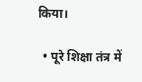किया।

  • पूरे शिक्षा तंत्र में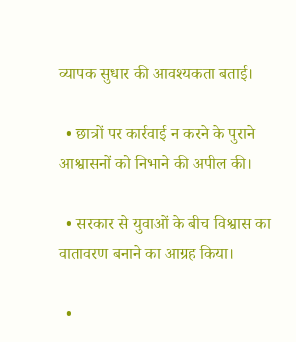व्यापक सुधार की आवश्यकता बताई।

  • छात्रों पर कार्रवाई न करने के पुराने आश्वासनों को निभाने की अपील की।

  • सरकार से युवाओं के बीच विश्वास का वातावरण बनाने का आग्रह किया।

  •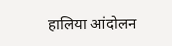हालिया आंदोलन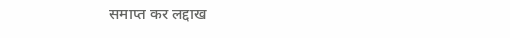समाप्त कर लद्दाख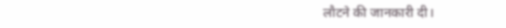लौटने की जानकारी दी।